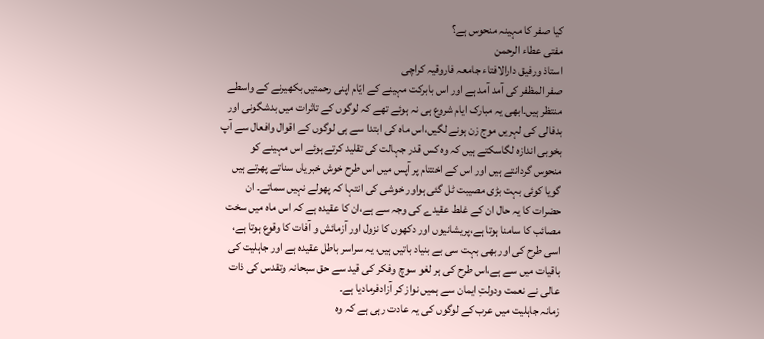کیا صفر کا مہینہ منحوس ہے؟
مفتی عطاء الرحمن
استاذ ورفیق دارالافتاء جامعہ فاروقیہ کراچی
صفر المظفر کی آمد آمد ہے اور اس بابرکت مہینے کے ایّام اپنی رحمتیں بکھیرنے کے واسطے منتظر ہیں۔ابھی یہ مبارک ایام شروع ہی نہ ہوئے تھے کہ لوگوں کے تاثرات میں بدشگونی اور بدفالی کی لہریں موج زن ہونے لگیں،اس ماہ کی ابتدا سے ہی لوگوں کے اقوال وافعال سے آپ بخوبی اندازہ لگاسکتے ہیں کہ وہ کس قدر جہالت کی تقلید کرتے ہوئے اس مہینے کو منحوس گردانتے ہیں اور اس کے اختتام پر آپس میں اس طرح خوش خبریاں سناتے پھرتے ہیں گویا کوئی بہت بڑی مصیبت ٹل گئی ہواور خوشی کی انتہا کہ پھولے نہیں سماتے۔ ان حضرات کا یہ حال ان کے غلط عقیدے کی وجہ سے ہے،ان کا عقیدہ ہے کہ اس ماہ میں سخت مصائب کا سامنا ہوتا ہے،پریشانیوں اور دکھوں کا نزول اور آزمائش و آفات کا وقوع ہوتا ہے، اسی طرح کی اور بھی بہت سی بے بنیاد باتیں ہیں، یہ سراسر باطل عقیدہ ہے اور جاہلیت کی باقیات میں سے ہے،اس طرح کی ہر لغو سوچ وفکر کی قید سے حق سبحانہ وتقدس کی ذات عالی نے نعمت ودولتِ ایمان سے ہمیں نواز کر آزادفرمادیا ہے۔
زمانہ جاہلیت میں عرب کے لوگوں کی یہ عادت رہی ہے کہ وہ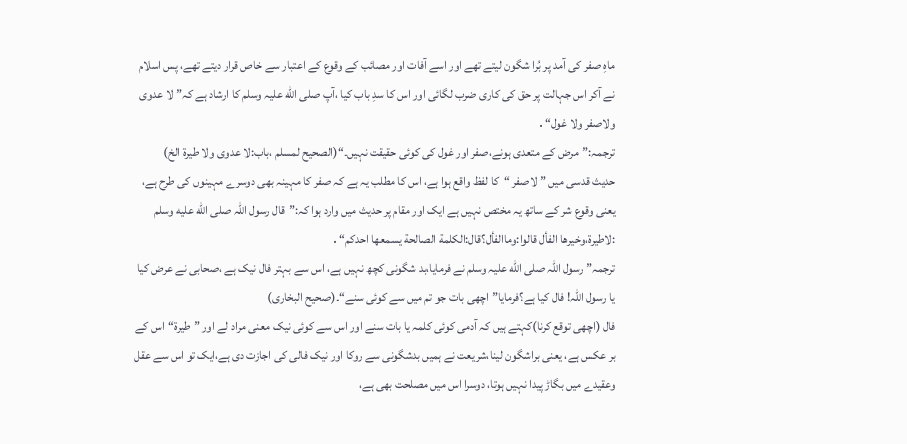ماہِ صفر کی آمد پر بُرا شگون لیتے تھے اور اسے آفات اور مصائب کے وقوع کے اعتبار سے خاص قرار دیتے تھے، پس اسلام نے آکر اس جہالت پر حق کی کاری ضرب لگائی اور اس کا سدِ باب کیا ،آپ صلی الله علیہ وسلم کا ارشاد ہے کہ”لا عدوی ولاصفر ولا غول“․
ترجمہ:”مرض کے متعدی ہونے،صفر اور غول کی کوئی حقیقت نہیں۔“(الصحیح لمسلم ،باب:لا عدوی ولا طیرة الخ)
حدیث قدسی میں ”لاصفر “کا لفظ واقع ہوا ہے، اس کا مطلب یہ ہے کہ صفر کا مہینہ بھی دوسرے مہینوں کی طرح ہے، یعنی وقوع شر کے ساتھ یہ مختص نہیں ہے ایک اور مقام پر حدیث میں وارد ہوا کہ:”قال رسول اللہ صلى الله عليه وسلم :لاطیرة،وخیرھا الفأل قالوا:وماالفأل؟قال:الکلمة الصالحة یسمعھا احدکم“․
ترجمہ”رسول اللہ صلی الله علیہ وسلم نے فرمایا،بد شگونی کچھ نہیں ہے، اس سے بہتر فال نیک ہے ،صحابی نے عرض کیا یا رسول اللہ! فال کیا ہے؟فرمایا”اچھی بات جو تم میں سے کوئی سنے“۔(صحیح البخاری)
فال (اچھی توقع کرنا)کہتے ہیں کہ آدمی کوئی کلمہ یا بات سنے اور اس سے کوئی نیک معنی مراد لے اور ”طیرة“اس کے بر عکس ہے، یعنی براشگون لینا،شریعت نے ہمیں بدشگونی سے روکا اور نیک فالی کی اجازت دی ہے،ایک تو اس سے عقل وعقیدے میں بگاڑ پیدا نہیں ہوتا، دوسرا اس میں مصلحت بھی ہے،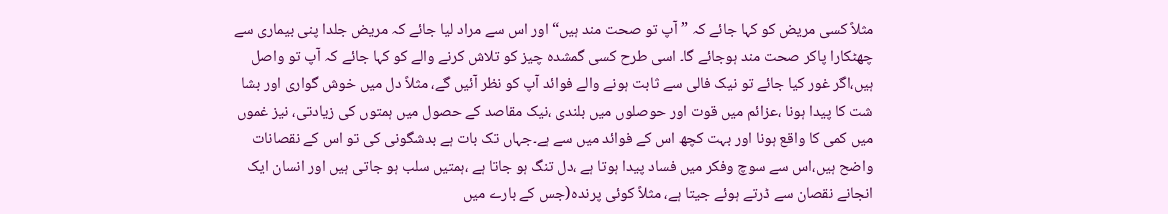مثلاً کسی مریض کو کہا جائے کہ ”آپ تو صحت مند ہیں“اور اس سے مراد لیا جائے کہ مریض جلدا پنی بیماری سے چھٹکارا پاکر صحت مند ہوجائے گا۔ اسی طرح کسی گمشدہ چیز کو تلاش کرنے والے کو کہا جائے کہ آپ تو واصل ہیں،اگر غور کیا جائے تو نیک فالی سے ثابت ہونے والے فوائد آپ کو نظر آئیں گے، مثلاً دل میں خوش گواری اور بشا شت کا پیدا ہونا ،عزائم میں قوت اور حوصلوں میں بلندی ،نیک مقاصد کے حصول میں ہمتوں کی زیادتی، نیز غموں میں کمی کا واقع ہونا اور بہت کچھ اس کے فوائد میں سے ہے۔جہاں تک بات ہے بدشگونی کی تو اس کے نقصانات واضح ہیں،اس سے سوچ وفکر میں فساد پیدا ہوتا ہے ،دل تنگ ہو جاتا ہے ،ہمتیں سلب ہو جاتی ہیں اور انسان ایک انجانے نقصان سے ڈرتے ہوئے جیتا ہے، مثلاً کوئی پرندہ(جس کے بارے میں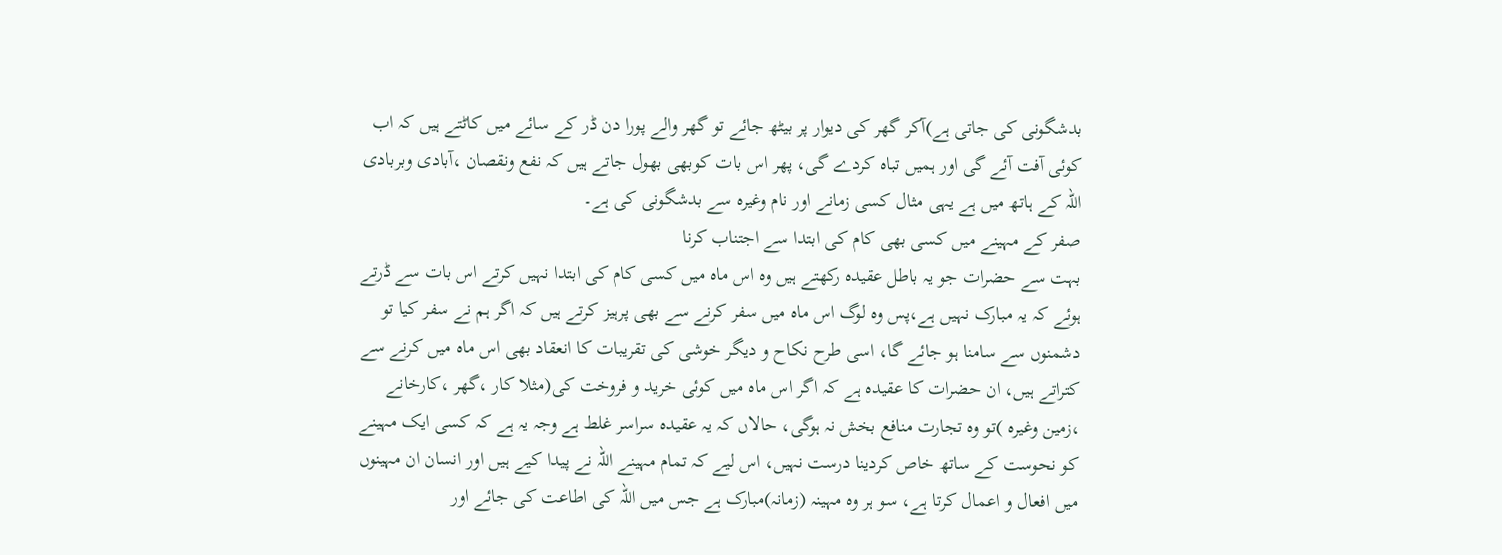بدشگونی کی جاتی ہے)آکر گھر کی دیوار پر بیٹھ جائے تو گھر والے پورا دن ڈر کے سائے میں کاٹتے ہیں کہ اب کوئی آفت آئے گی اور ہمیں تباہ کردے گی، پھر اس بات کوبھی بھول جاتے ہیں کہ نفع ونقصان ،آبادی وبربادی اللہ کے ہاتھ میں ہے یہی مثال کسی زمانے اور نام وغیرہ سے بدشگونی کی ہے۔
صفر کے مہینے میں کسی بھی کام کی ابتدا سے اجتناب کرنا
بہت سے حضرات جو یہ باطل عقیدہ رکھتے ہیں وہ اس ماہ میں کسی کام کی ابتدا نہیں کرتے اس بات سے ڈرتے ہوئے کہ یہ مبارک نہیں ہے،پس وہ لوگ اس ماہ میں سفر کرنے سے بھی پرہیز کرتے ہیں کہ اگر ہم نے سفر کیا تو دشمنوں سے سامنا ہو جائے گا، اسی طرح نکاح و دیگر خوشی کی تقریبات کا انعقاد بھی اس ماہ میں کرنے سے کتراتے ہیں، ان حضرات کا عقیدہ ہے کہ اگر اس ماہ میں کوئی خرید و فروخت کی(مثلا کار ،گھر ،کارخانے ،زمین وغیرہ )تو وہ تجارت منافع بخش نہ ہوگی، حالاں کہ یہ عقیدہ سراسر غلط ہے وجہ یہ ہے کہ کسی ایک مہینے کو نحوست کے ساتھ خاص کردینا درست نہیں، اس لیے کہ تمام مہینے اللہ نے پیدا کیے ہیں اور انسان ان مہینوں میں افعال و اعمال کرتا ہے، سو ہر وہ مہینہ (زمانہ)مبارک ہے جس میں اللہ کی اطاعت کی جائے اور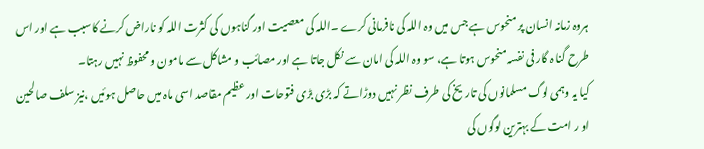ہروہ زمانہ انسان پر منحوس ہے جس میں وہ اللہ کی نافرمانی کرے ۔اللہ کی معصیت اور گناہوں کی کثرت اللہ کو ناراض کرنے کاسبب ہے اور اس طرح گنا ہ گار فی نفسہ منحوس ہوتا ہے، سو وہ اللہ کی امان سے نکل جاتا ہے اور مصائب و مشاکل سے مامون و محفوظ نہیں رہتا۔
کیا یہ وہمی لوگ مسلمانوں کی تاریخ کی طرف نظر نہیں دوڑاتے کہ بڑی بڑی فتوحات اور عظیم مقاصد اسی ماہ میں حاصل ہوئیں ،نیز سلف صالحین او ر امت کے بہترین لوگوں کی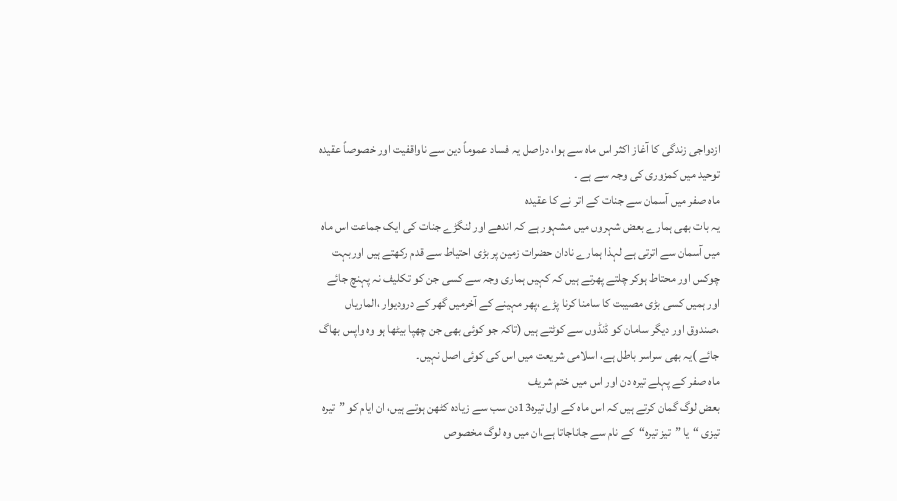ازدواجی زندگی کا آغاز اکثر اس ماہ سے ہوا، دراصل یہ فساد عموماً دین سے ناواقفیت اور خصوصاً عقیدہ توحید میں کمزوری کی وجہ سے ہے ۔
ماہ صفر میں آسمان سے جنات کے اتر نے کا عقیدہ
یہ بات بھی ہمارے بعض شہروں میں مشہور ہے کہ اندھے اور لنگڑے جنات کی ایک جماعت اس ماہ میں آسمان سے اترتی ہے لہذا ہمارے نادان حضرات زمین پر بڑی احتیاط سے قدم رکھتے ہیں اوربہت چوکس اور محتاط ہوکر چلتے پھرتے ہیں کہ کہیں ہماری وجہ سے کسی جن کو تکلیف نہ پہنچ جائے اور ہمیں کسی بڑی مصیبت کا سامنا کرنا پڑے ،پھر مہینے کے آخرمیں گھر کے درودیوار ،الماریاں ،صندوق اور دیگر سامان کو ڈنڈوں سے کوٹتے ہیں (تاکہ جو کوئی بھی جن چھپا بیٹھا ہو وہ واپس بھاگ جائے )یہ بھی سراسر باطل ہے، اسلامی شریعت میں اس کی کوئی اصل نہیں۔
ماہ صفر کے پہلے تیرہ دن اور اس میں ختم شریف
بعض لوگ گمان کرتے ہیں کہ اس ماہ کے اول تیرہ13دن سب سے زیادہ کٹھن ہوتے ہیں، ان ایام کو ”تیرہ تیزی “یا ”تیز تیرہ“کے نام سے جاناجاتا ہے،ان میں وہ لوگ مخصوص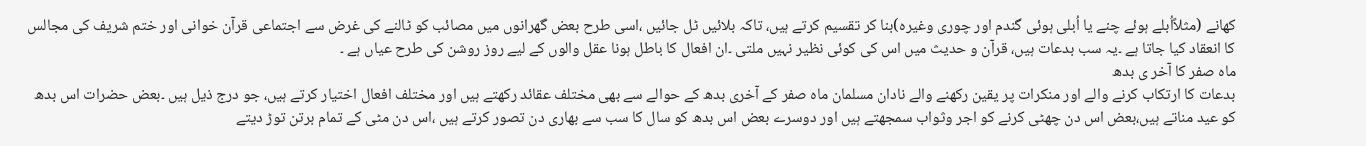کھانے (مثلاًاُبلے ہوئے چنے یا اُبلی ہوئی گندم اور چوری وغیرہ)بنا کر تقسیم کرتے ہیں، تاکہ بلائیں ٹل جائیں ،اسی طرح بعض گھرانوں میں مصائب کو ٹالنے کی غرض سے اجتماعی قرآن خوانی اور ختم شریف کی مجالس کا انعقاد کیا جاتا ہے ۔یہ سب بدعات ہیں، قرآن و حدیث میں اس کی کوئی نظیر نہیں ملتی ۔ان افعال کا باطل ہونا عقل والوں کے لیے روز روشن کی طرح عیاں ہے ۔
ماہ صفر کا آخر ی بدھ
بدعات کا ارتکاب کرنے والے اور منکرات پر یقین رکھنے والے نادان مسلمان ماہ صفر کے آخری بدھ کے حوالے سے بھی مختلف عقائد رکھتے ہیں اور مختلف افعال اختیار کرتے ہیں، جو درج ذیل ہیں ۔بعض حضرات اس بدھ کو عید مناتے ہیں،بعض اس دن چھٹی کرنے کو اجر وثواب سمجھتے ہیں اور دوسرے بعض اس بدھ کو سال کا سب سے بھاری دن تصور کرتے ہیں ،اس دن مٹی کے تمام برتن توڑ دیتے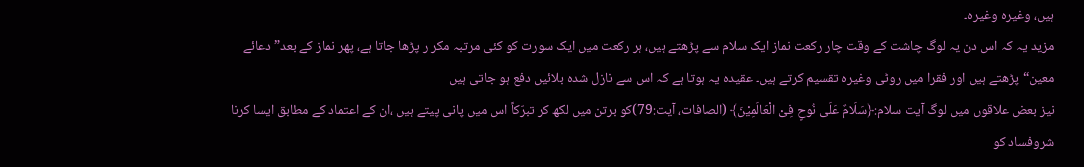ہیں، وغیرہ وغیرہ۔
مزید یہ کہ اس دن یہ لوگ چاشت کے وقت چار رکعت نماز ایک سلام سے پڑھتے ہیں، ہر رکعت میں ایک سورت کو کئی مرتبہ مکر ر پڑھا جاتا ہے، پھر نماز کے بعد”دعائے معین“پڑھتے ہیں اور فقرا میں روٹی وغیرہ تقسیم کرتے ہیں۔ عقیدہ یہ ہوتا ہے کہ اس سے نازل شدہ بلائیں دفع ہو جاتی ہیں
نیز بعض علاقوں میں لوگ آیت سلام:﴿سَلَامٌ عَلَی نُوحٍ فِیْ الْعَالَمِیْنَ﴾ (الصافات، آیت:79)کو برتن میں لکھ کر تبرّکاً اس میں پانی پیتے ہیں ،ان کے اعتماد کے مطابق ایسا کرنا شروفساد کو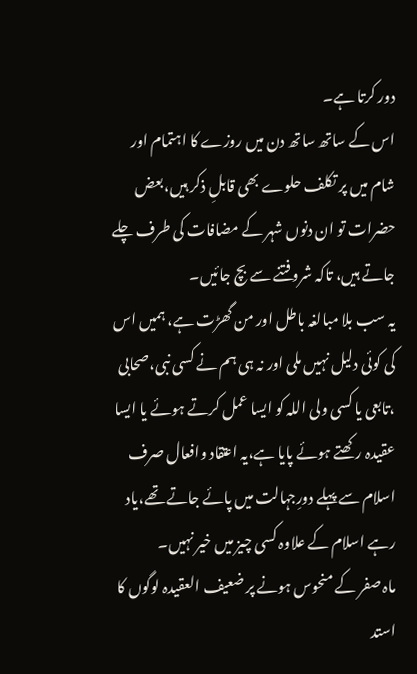دور کرتا ہے۔
اس کے ساتھ ساتھ دن میں روزے کا اہتمام اور شام میں پر تکلف حلوے بھی قابلِ ذکر ہیں،بعض حضرات تو ان دنوں شہر کے مضافات کی طرف چلے جاتے ہیں، تاکہ شروفتنے سے بچ جائیں۔
یہ سب بلا مبالغہ باطل اور من گھڑت ہے، ہمیں اس کی کوئی دلیل نہیں ملی اور نہ ہی ہم نے کسی نبی،صحابی ،تابعی یا کسی ولی اللہ کو ایسا عمل کرتے ہوئے یا ایسا عقیدہ رکھتے ہوئے پایا ہے،یہ اعتقاد وافعال صرف اسلام سے پہلے دورِجہالت میں پائے جاتے تھے،یاد رہے اسلام کے علاوہ کسی چیز میں خیر نہیں۔
ماہ صفر کے منحوس ہونے پر ضعیف العقیدہ لوگوں کا استد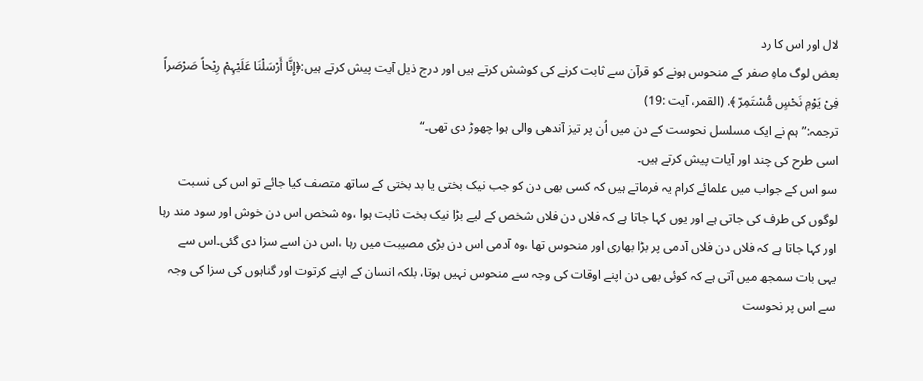لال اور اس کا رد
بعض لوگ ماہِ صفر کے منحوس ہونے کو قرآن سے ثابت کرنے کی کوشش کرتے ہیں اور درج ذیل آیت پیش کرتے ہیں:﴿إِنَّا أَرْسَلْنَا عَلَیْہِمْ رِیْحاً صَرْصَراً فِیْ یَوْمِ نَحْسٍ مُّسْتَمِرّ ﴾. (القمر، آیت :19)
ترجمہ:”ہم نے ایک مسلسل نحوست کے دن میں اُن پر تیز آندھی والی ہوا چھوڑ دی تھی۔“
اسی طرح کی چند اور آیات پیش کرتے ہیں۔
سو اس کے جواب میں علمائے کرام یہ فرماتے ہیں کہ کسی بھی دن کو جب نیک بختی یا بد بختی کے ساتھ متصف کیا جائے تو اس کی نسبت لوگوں کی طرف کی جاتی ہے اور یوں کہا جاتا ہے کہ فلاں دن فلاں شخص کے لیے بڑا نیک بخت ثابت ہوا ،وہ شخص اس دن خوش اور سود مند رہا اور کہا جاتا ہے کہ فلاں دن فلاں آدمی پر بڑا بھاری اور منحوس تھا ،وہ آدمی اس دن بڑی مصیبت میں رہا ،اس دن اسے سزا دی گئی۔اس سے یہی بات سمجھ میں آتی ہے کہ کوئی بھی دن اپنے اوقات کی وجہ سے منحوس نہیں ہوتا، بلکہ انسان کے اپنے کرتوت اور گناہوں کی سزا کی وجہ سے اس پر نحوست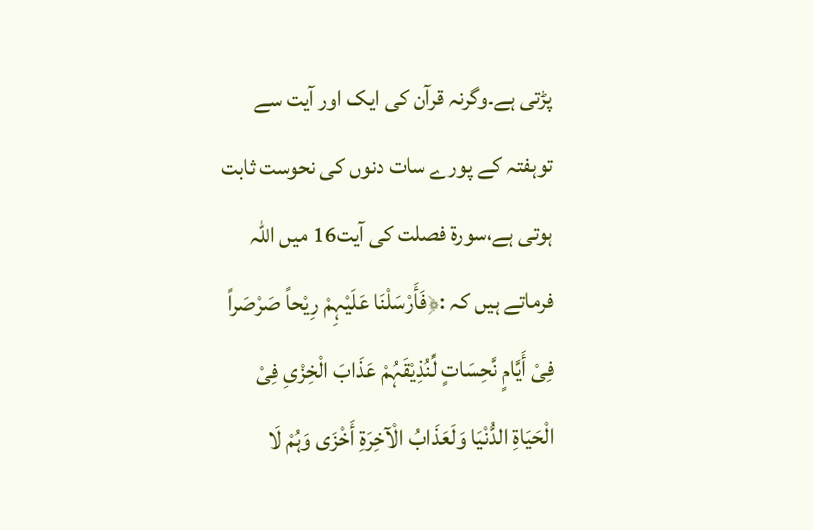پڑتی ہے۔وگرنہ قرآن کی ایک اور آیت سے توہفتہ کے پورے سات دنوں کی نحوست ثابت ہوتی ہے،سورة فصلت کی آیت16 میں اللہ فرماتے ہیں کہ :﴿فَأَرْسَلْنَا عَلَیْہِمْ رِیْحاً صَرْصَراً فِیْ أَیَّامٍ نَّحِسَاتٍ لِّنُذِیْقَہُمْ عَذَابَ الْخِزْیِ فِیْ الْحَیَاةِ الدُّنْیَا وَلَعَذَابُ الْآخِرَةِ أَخْزَی وَہُمْ لَا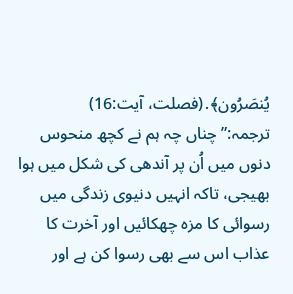یُنصَرُون﴾․(فصلت، آیت:16)
ترجمہ:” چناں چہ ہم نے کچھ منحوس دنوں میں اُن پر آندھی کی شکل میں ہوا بھیجی، تاکہ انہیں دنیوی زندگی میں رسوائی کا مزہ چھکائیں اور آخرت کا عذاب اس سے بھی رسوا کن ہے اور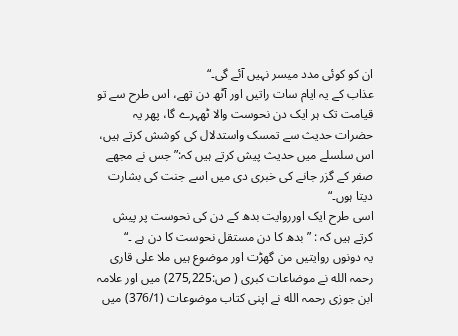ان کو کوئی مدد میسر نہیں آئے گی۔“
عذاب کے یہ ایام سات راتیں اور آٹھ دن تھے، اس طرح سے تو قیامت تک ہر ایک دن نحوست والا ٹھہرے گا، پھر یہ حضرات حدیث سے تمسک واستدلال کی کوشش کرتے ہیں، اس سلسلے میں حدیث پیش کرتے ہیں کہ:” جس نے مجھے صفر کے گزر جانے کی خبری دی میں اسے جنت کی بشارت دیتا ہوں۔“
اسی طرح ایک اورروایت بدھ کے دن کی نحوست پر پیش کرتے ہیں کہ : ” بدھ کا دن مستقل نحوست کا دن ہے ۔“
یہ دونوں روایتیں من گھڑت اور موضوع ہیں ملا علی قاری رحمہ الله نے موضاعات کبری ( ص:275,225) میں اور علامہ ابن جوزی رحمہ الله نے اپنی کتاب موضوعات (376/1) میں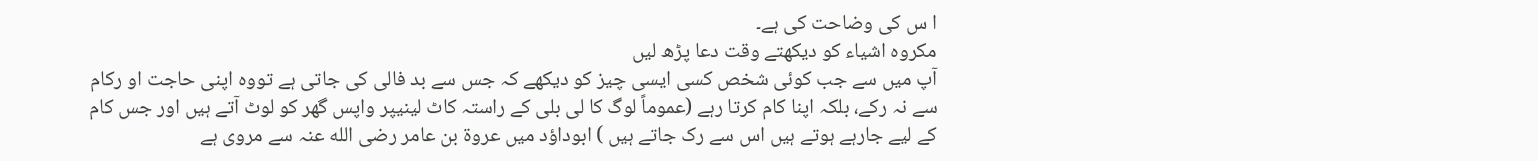ا س کی وضاحت کی ہے۔
مکروہ اشیاء کو دیکھتے وقت دعا پڑھ لیں
آپ میں سے جب کوئی شخص کسی ایسی چیز کو دیکھے کہ جس سے بد فالی کی جاتی ہے تووہ اپنی حاجت او رکام سے نہ رکے، بلکہ اپنا کام کرتا رہے (عموماً لوگ کا لی بلی کے راستہ کاٹ لینیپر واپس گھر کو لوٹ آتے ہیں اور جس کام کے لیے جارہے ہوتے ہیں اس سے رک جاتے ہیں ) ابوداؤد میں عروة بن عامر رضی الله عنہ سے مروی ہے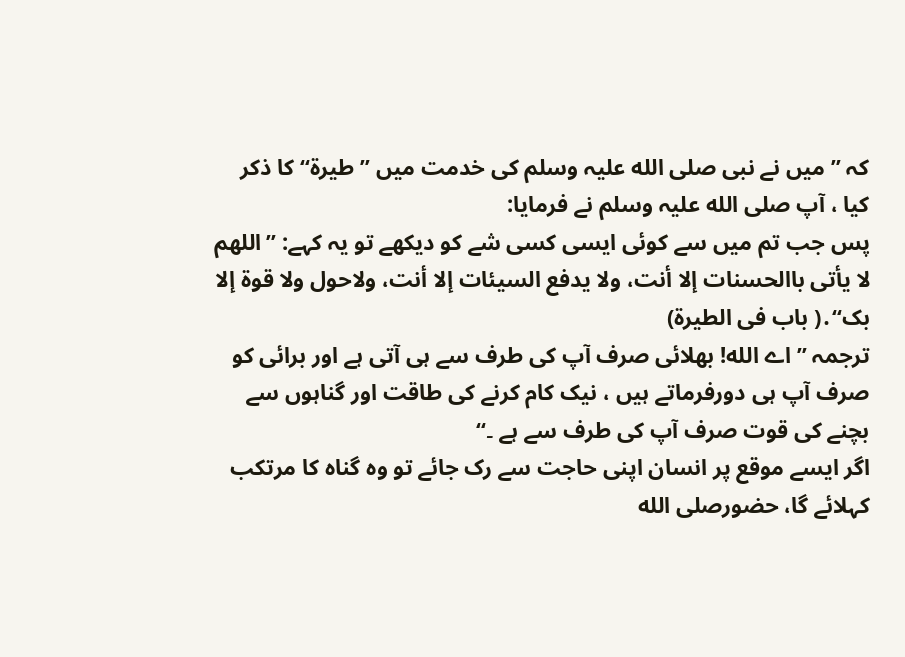کہ ” میں نے نبی صلی الله علیہ وسلم کی خدمت میں ” طیرة“ کا ذکر کیا ، آپ صلی الله علیہ وسلم نے فرمایا:
پس جب تم میں سے کوئی ایسی کسی شے کو دیکھے تو یہ کہے: ”اللھم لا یأتی باالحسنات إلا أنت، ولا یدفع السیئات إلا أنت، ولاحول ولا قوة إلا بک“․( باب فی الطیرة)
ترجمہ ” اے الله! بھلائی صرف آپ کی طرف سے ہی آتی ہے اور برائی کو صرف آپ ہی دورفرماتے ہیں ، نیک کام کرنے کی طاقت اور گناہوں سے بچنے کی قوت صرف آپ کی طرف سے ہے ۔“
اگر ایسے موقع پر انسان اپنی حاجت سے رک جائے تو وہ گناہ کا مرتکب کہلائے گا، حضورصلى الله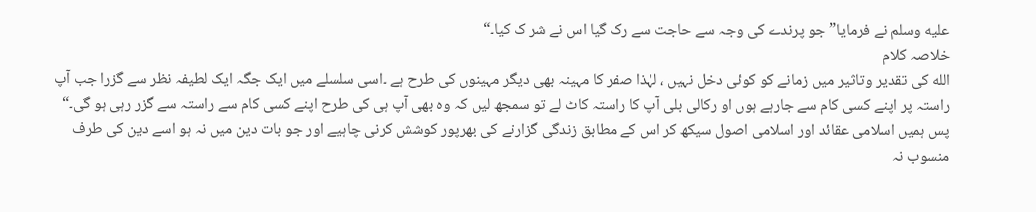عليه وسلم نے فرمایا” جو پرندے کی وجہ سے حاجت سے رک گیا اس نے شر ک کیا۔“
خلاصہ کلام
الله کی تقدیر وتاثیر میں زمانے کو کوئی دخل نہیں ، لہٰذا صفر کا مہینہ بھی دیگر مہینوں کی طرح ہے ۔اسی سلسلے میں ایک جگہ ایک لطیفہ نظر سے گزرا جب آپ راستہ پر اپنے کسی کام سے جارہے ہوں او رکالی بلی آپ کا راستہ کاٹ لے تو سمجھ لیں کہ وہ بھی آپ ہی کی طرح اپنے کسی کام سے راستہ سے گزر رہی ہو گی۔“
پس ہمیں اسلامی عقائد اور اسلامی اصول سیکھ کر اس کے مطابق زندگی گزارنے کی بھرپور کوشش کرنی چاہیے اور جو بات دین میں نہ ہو اسے دین کی طرف منسوب نہ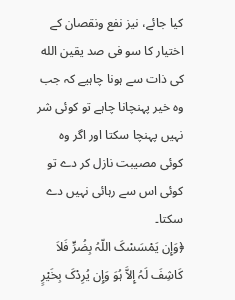کیا جائے، نیز نفع ونقصان کے اختیار کا سو فی صد یقین الله کی ذات سے ہونا چاہیے کہ جب وہ خیر پہنچانا چاہے تو کوئی شر نہیں پہنچا سکتا اور اگر وہ کوئی مصیبت نازل کر دے تو کوئی اس سے رہائی نہیں دے سکتا۔
﴿وَإِن یَمْسَسْکَ اللّہُ بِضُرٍّ فَلاَ کَاشِفَ لَہُ إِلاَّ ہُوَ وَإِن یُرِدْکَ بِخَیْرٍ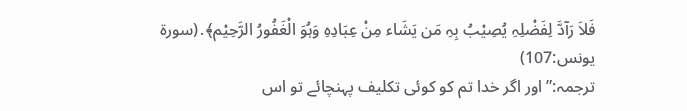فَلاَ رَآدَّ لِفَضْلِہِ یُصِیْبُ بِہِ مَن یَشَاء مِنْ عِبَادِہِ وَہُوَ الْغَفُورُ الرَّحِیْم﴾․(سورة یونس:107)
ترجمہ:” اور اگر خدا تم کو کوئی تکلیف پہنچائے تو اس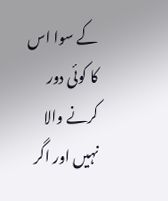کے سوا اس کا کوئی دور کرنے والا نہیں اور اگر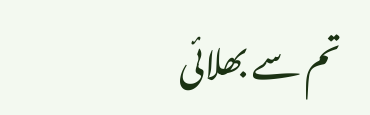تم سے بھلائی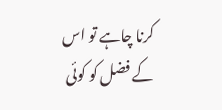کرنا چاہے تو اس کے فضل کو کوئی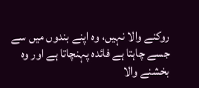روکنے والا نہیں، وہ اپنے بندوں میں سے جسے چاہتا ہے فائدہ پہنچاتا ہے اور وہ بخشنے والا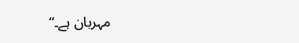مہربان ہے۔“